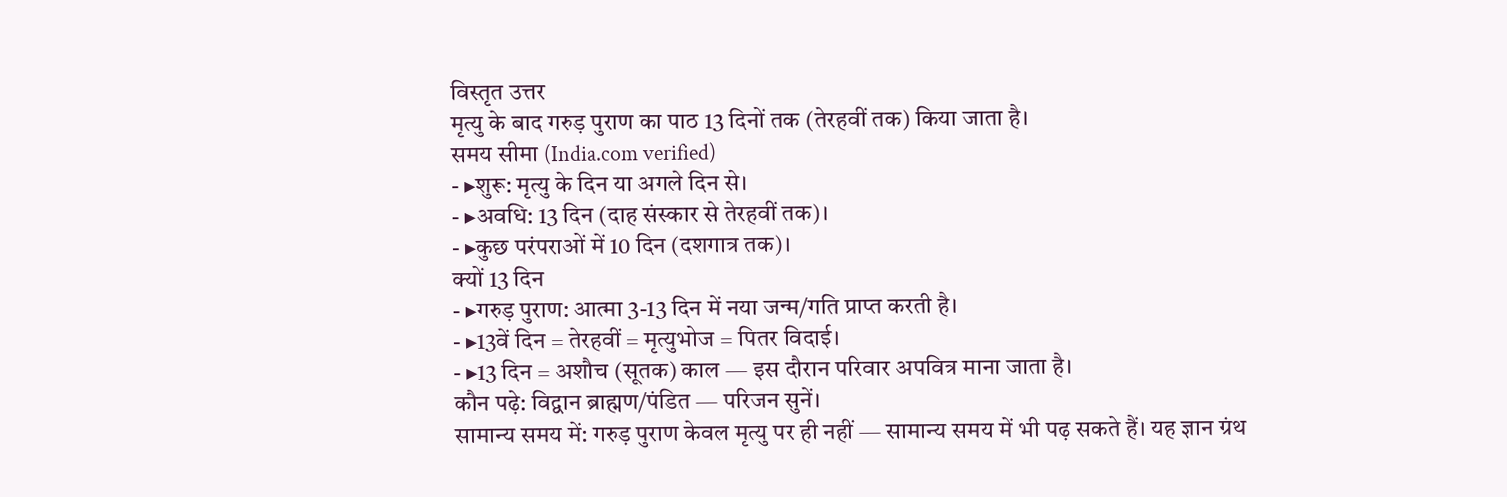विस्तृत उत्तर
मृत्यु के बाद गरुड़ पुराण का पाठ 13 दिनों तक (तेरहवीं तक) किया जाता है।
समय सीमा (India.com verified)
- ▸शुरू: मृत्यु के दिन या अगले दिन से।
- ▸अवधि: 13 दिन (दाह संस्कार से तेरहवीं तक)।
- ▸कुछ परंपराओं में 10 दिन (दशगात्र तक)।
क्यों 13 दिन
- ▸गरुड़ पुराण: आत्मा 3-13 दिन में नया जन्म/गति प्राप्त करती है।
- ▸13वें दिन = तेरहवीं = मृत्युभोज = पितर विदाई।
- ▸13 दिन = अशौच (सूतक) काल — इस दौरान परिवार अपवित्र माना जाता है।
कौन पढ़े: विद्वान ब्राह्मण/पंडित — परिजन सुनें।
सामान्य समय में: गरुड़ पुराण केवल मृत्यु पर ही नहीं — सामान्य समय में भी पढ़ सकते हैं। यह ज्ञान ग्रंथ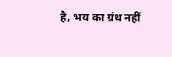है, भय का ग्रंथ नहीं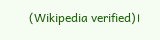(Wikipedia verified)।